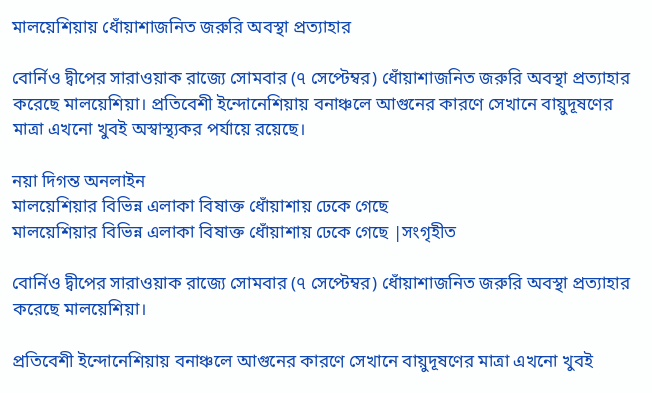মালয়েশিয়ায় ধোঁয়াশাজনিত জরুরি অবস্থা প্রত্যাহার

বোর্নিও দ্বীপের সারাওয়াক রাজ্যে সোমবার (৭ সেপ্টেম্বর) ধোঁয়াশাজনিত জরুরি অবস্থা প্রত্যাহার করেছে মালয়েশিয়া। প্রতিবেশী ইন্দোনেশিয়ায় বনাঞ্চলে আগুনের কারণে সেখানে বায়ুদূষণের মাত্রা এখনো খুবই অস্বাস্থ্যকর পর্যায়ে রয়েছে।

নয়া দিগন্ত অনলাইন
মালয়েশিয়ার বিভিন্ন এলাকা বিষাক্ত ধোঁয়াশায় ঢেকে গেছে
মালয়েশিয়ার বিভিন্ন এলাকা বিষাক্ত ধোঁয়াশায় ঢেকে গেছে |সংগৃহীত

বোর্নিও দ্বীপের সারাওয়াক রাজ্যে সোমবার (৭ সেপ্টেম্বর) ধোঁয়াশাজনিত জরুরি অবস্থা প্রত্যাহার করেছে মালয়েশিয়া।

প্রতিবেশী ইন্দোনেশিয়ায় বনাঞ্চলে আগুনের কারণে সেখানে বায়ুদূষণের মাত্রা এখনো খুবই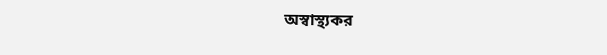অস্বাস্থ্যকর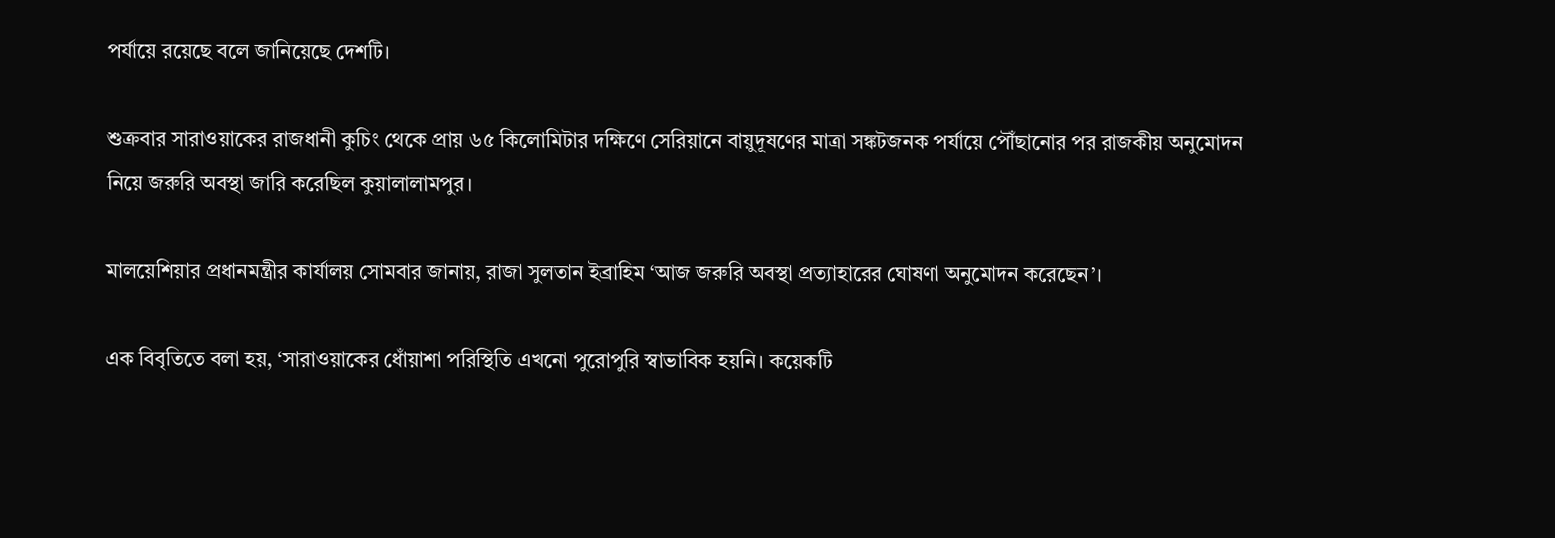পর্যায়ে রয়েছে বলে জানিয়েছে দেশটি।

শুক্রবার সারাওয়াকের রাজধানী কুচিং থেকে প্রায় ৬৫ কিলোমিটার দক্ষিণে সেরিয়ানে বায়ুদূষণের মাত্রা সঙ্কটজনক পর্যায়ে পৌঁছানোর পর রাজকীয় অনুমোদন নিয়ে জরুরি অবস্থা জারি করেছিল কুয়ালালামপুর।

মালয়েশিয়ার প্রধানমন্ত্রীর কার্যালয় সোমবার জানায়, রাজা সুলতান ইব্রাহিম ‘আজ জরুরি অবস্থা প্রত্যাহারের ঘোষণা অনুমোদন করেছেন’।

এক বিবৃতিতে বলা হয়, ‘সারাওয়াকের ধোঁয়াশা পরিস্থিতি এখনো পুরোপুরি স্বাভাবিক হয়নি। কয়েকটি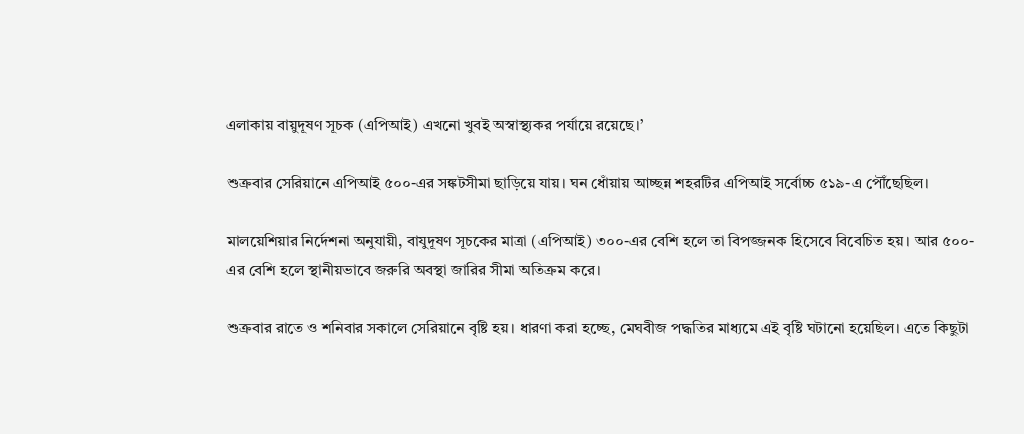এলাকায় বায়ুদূষণ সূচক (এপিআই) এখনো খুবই অস্বাস্থ্যকর পর্যায়ে রয়েছে।’

শুক্রবার সেরিয়ানে এপিআই ৫০০-এর সঙ্কটসীমা ছাড়িয়ে যায়। ঘন ধোঁয়ায় আচ্ছন্ন শহরটির এপিআই সর্বোচ্চ ৫১৯-এ পৌঁছেছিল।

মালয়েশিয়ার নির্দেশনা অনুযায়ী, বাযুদূষণ সূচকের মাত্রা (এপিআই) ৩০০-এর বেশি হলে তা বিপজ্জনক হিসেবে বিবেচিত হয়। আর ৫০০-এর বেশি হলে স্থানীয়ভাবে জরুরি অবস্থা জারির সীমা অতিক্রম করে।

শুক্রবার রাতে ও শনিবার সকালে সেরিয়ানে বৃষ্টি হয়। ধারণা করা হচ্ছে, মেঘবীজ পদ্ধতির মাধ্যমে এই বৃষ্টি ঘটানো হয়েছিল। এতে কিছুটা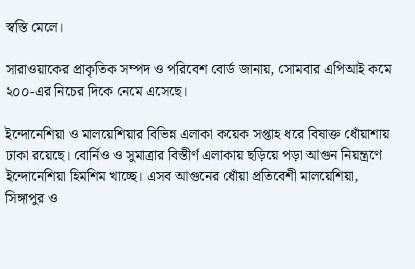স্বস্তি মেলে।

সারাওয়াকের প্রাকৃতিক সম্পদ ও পরিবেশ বোর্ড জানায়, সোমবার এপিআই কমে ২০০-এর নিচের দিকে নেমে এসেছে।

ইন্দোনেশিয়া ও মালয়েশিয়ার বিভিন্ন এলাকা কয়েক সপ্তাহ ধরে বিষাক্ত ধোঁয়াশায় ঢাকা রয়েছে। বোর্নিও ও সুমাত্রার বিস্তীর্ণ এলাকায় ছড়িয়ে পড়া আগুন নিয়ন্ত্রণে ইন্দোনেশিয়া হিমশিম খাচ্ছে। এসব আগুনের ধোঁয়া প্রতিবেশী মালয়েশিয়া, সিঙ্গাপুর ও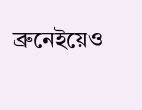ব্রুনেইয়েও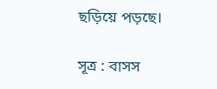ছড়িয়ে পড়ছে।

সূত্র : বাসস